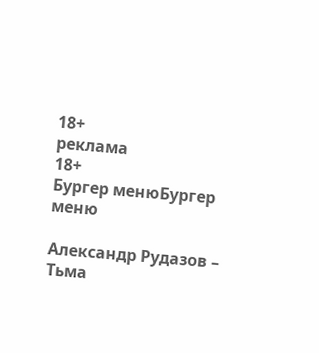18+
реклама
18+
Бургер менюБургер меню

Александр Рудазов – Тьма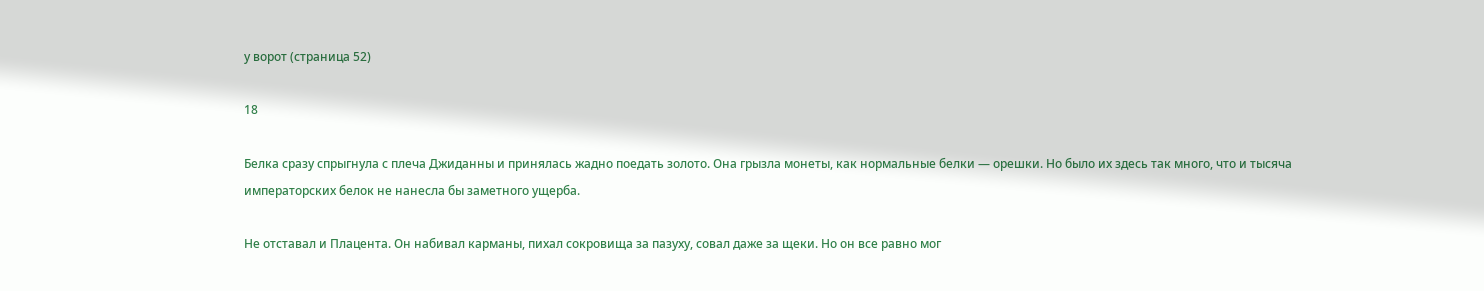у ворот (страница 52)

18

Белка сразу спрыгнула с плеча Джиданны и принялась жадно поедать золото. Она грызла монеты, как нормальные белки — орешки. Но было их здесь так много, что и тысяча императорских белок не нанесла бы заметного ущерба.

Не отставал и Плацента. Он набивал карманы, пихал сокровища за пазуху, совал даже за щеки. Но он все равно мог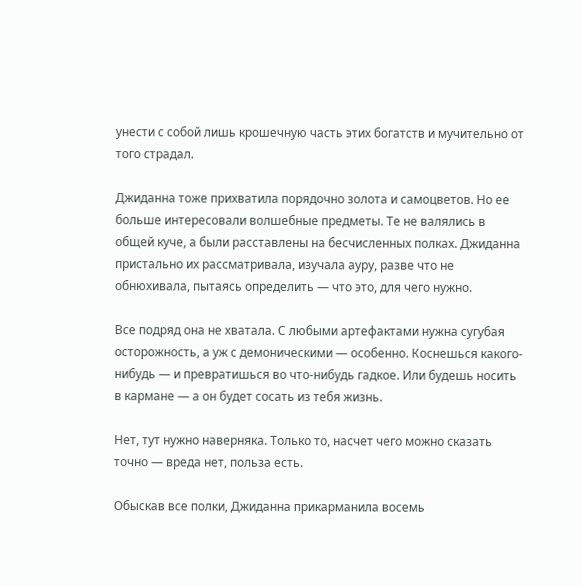унести с собой лишь крошечную часть этих богатств и мучительно от того страдал.

Джиданна тоже прихватила порядочно золота и самоцветов. Но ее больше интересовали волшебные предметы. Те не валялись в общей куче, а были расставлены на бесчисленных полках. Джиданна пристально их рассматривала, изучала ауру, разве что не обнюхивала, пытаясь определить — что это, для чего нужно.

Все подряд она не хватала. С любыми артефактами нужна сугубая осторожность, а уж с демоническими — особенно. Коснешься какого-нибудь — и превратишься во что-нибудь гадкое. Или будешь носить в кармане — а он будет сосать из тебя жизнь.

Нет, тут нужно наверняка. Только то, насчет чего можно сказать точно — вреда нет, польза есть.

Обыскав все полки, Джиданна прикарманила восемь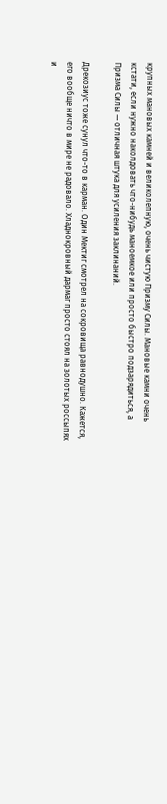крупных мановых камней и великолепную, очень чистую Призму Силы. Мановые камни очень кстати, если нужно наколдовать что-нибудь маноемкое или просто быстро подзарядиться, а Призма Силы — отличная штука для усиления заклинаний.

Дрекозиус тоже сунул что-то в карман. Один Мектиг смотрел на сокровища равнодушно. Кажется, его вообще ничто в мире не радовало. Хладнокровный дармаг просто стоял на золотых россыпях и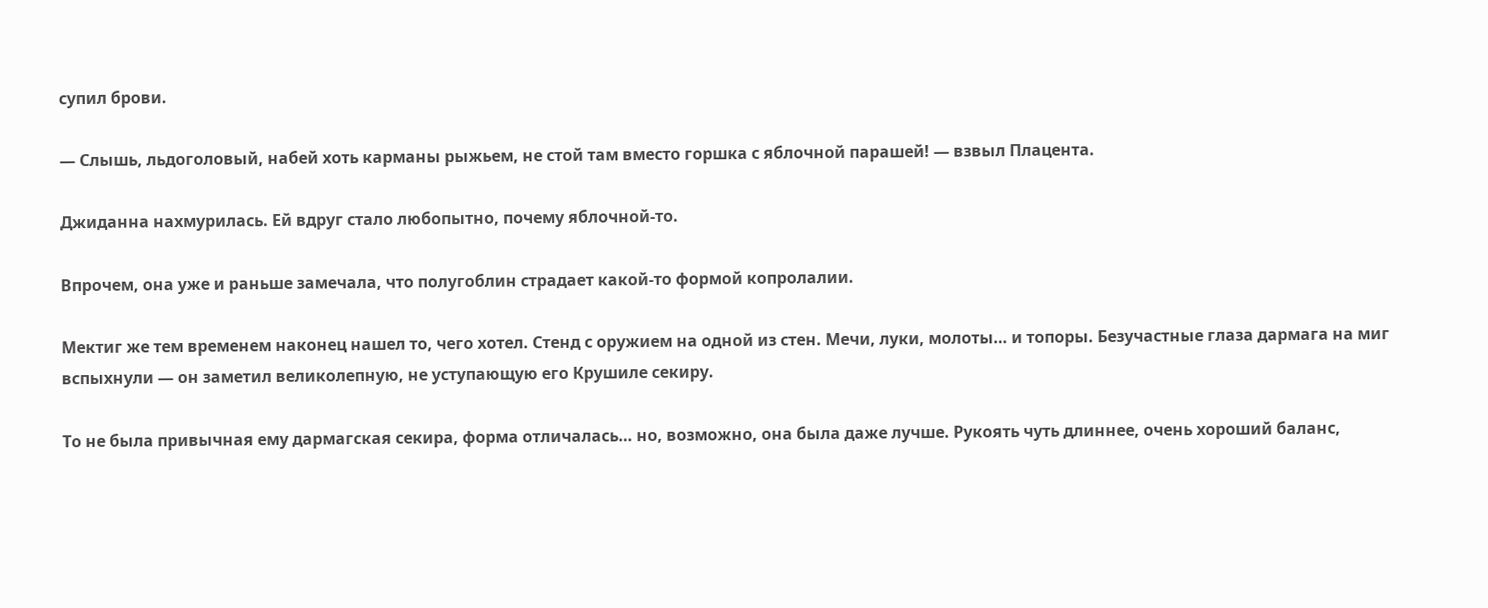супил брови.

— Слышь, льдоголовый, набей хоть карманы рыжьем, не стой там вместо горшка с яблочной парашей! — взвыл Плацента.

Джиданна нахмурилась. Ей вдруг стало любопытно, почему яблочной-то.

Впрочем, она уже и раньше замечала, что полугоблин страдает какой-то формой копролалии.

Мектиг же тем временем наконец нашел то, чего хотел. Стенд с оружием на одной из стен. Мечи, луки, молоты… и топоры. Безучастные глаза дармага на миг вспыхнули — он заметил великолепную, не уступающую его Крушиле секиру.

То не была привычная ему дармагская секира, форма отличалась… но, возможно, она была даже лучше. Рукоять чуть длиннее, очень хороший баланс,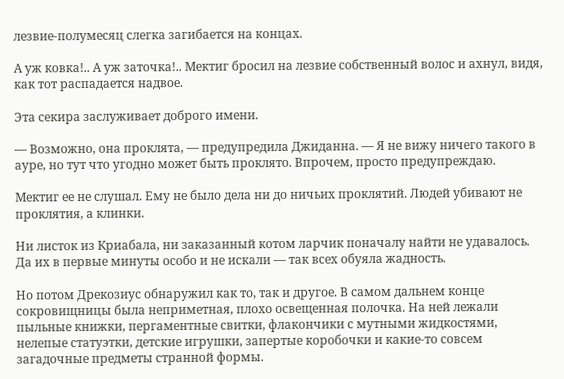лезвие-полумесяц слегка загибается на концах.

А уж ковка!.. А уж заточка!.. Мектиг бросил на лезвие собственный волос и ахнул, видя, как тот распадается надвое.

Эта секира заслуживает доброго имени.

— Возможно, она проклята, — предупредила Джиданна. — Я не вижу ничего такого в ауре, но тут что угодно может быть проклято. Впрочем, просто предупреждаю.

Мектиг ее не слушал. Ему не было дела ни до ничьих проклятий. Людей убивают не проклятия, а клинки.

Ни листок из Криабала, ни заказанный котом ларчик поначалу найти не удавалось. Да их в первые минуты особо и не искали — так всех обуяла жадность.

Но потом Дрекозиус обнаружил как то, так и другое. В самом дальнем конце сокровищницы была неприметная, плохо освещенная полочка. На ней лежали пыльные книжки, пергаментные свитки, флакончики с мутными жидкостями, нелепые статуэтки, детские игрушки, запертые коробочки и какие-то совсем загадочные предметы странной формы.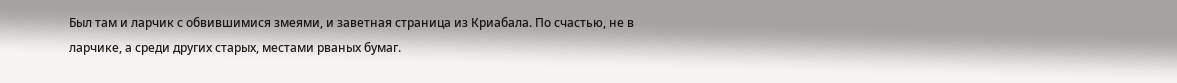Был там и ларчик с обвившимися змеями, и заветная страница из Криабала. По счастью, не в ларчике, а среди других старых, местами рваных бумаг.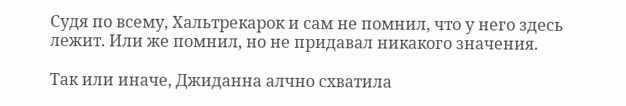Судя по всему, Хальтрекарок и сам не помнил, что у него здесь лежит. Или же помнил, но не придавал никакого значения.

Так или иначе, Джиданна алчно схватила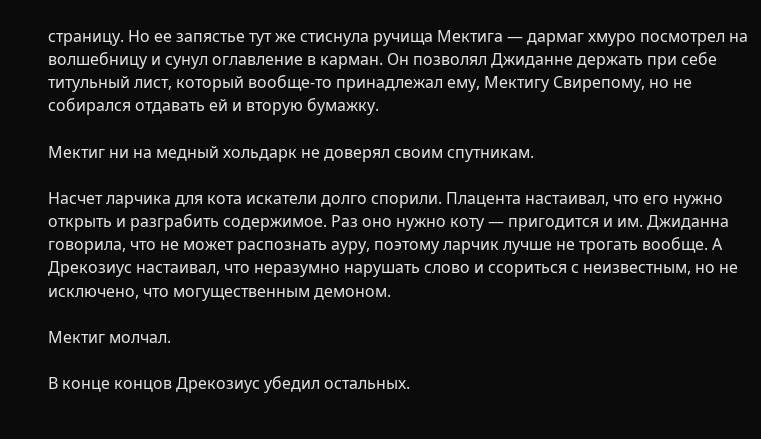страницу. Но ее запястье тут же стиснула ручища Мектига — дармаг хмуро посмотрел на волшебницу и сунул оглавление в карман. Он позволял Джиданне держать при себе титульный лист, который вообще-то принадлежал ему, Мектигу Свирепому, но не собирался отдавать ей и вторую бумажку.

Мектиг ни на медный хольдарк не доверял своим спутникам.

Насчет ларчика для кота искатели долго спорили. Плацента настаивал, что его нужно открыть и разграбить содержимое. Раз оно нужно коту — пригодится и им. Джиданна говорила, что не может распознать ауру, поэтому ларчик лучше не трогать вообще. А Дрекозиус настаивал, что неразумно нарушать слово и ссориться с неизвестным, но не исключено, что могущественным демоном.

Мектиг молчал.

В конце концов Дрекозиус убедил остальных.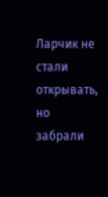Ларчик не стали открывать, но забрали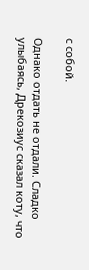с собой.

Однако отдать не отдали. Сладко улыбаясь, Дрекозиус сказал коту, что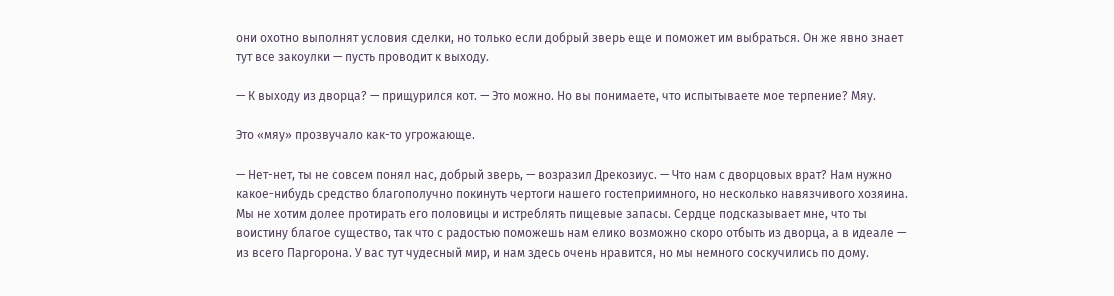они охотно выполнят условия сделки, но только если добрый зверь еще и поможет им выбраться. Он же явно знает тут все закоулки — пусть проводит к выходу.

— К выходу из дворца? — прищурился кот. — Это можно. Но вы понимаете, что испытываете мое терпение? Мяу.

Это «мяу» прозвучало как-то угрожающе.

— Нет-нет, ты не совсем понял нас, добрый зверь, — возразил Дрекозиус. — Что нам с дворцовых врат? Нам нужно какое-нибудь средство благополучно покинуть чертоги нашего гостеприимного, но несколько навязчивого хозяина. Мы не хотим долее протирать его половицы и истреблять пищевые запасы. Сердце подсказывает мне, что ты воистину благое существо, так что с радостью поможешь нам елико возможно скоро отбыть из дворца, а в идеале — из всего Паргорона. У вас тут чудесный мир, и нам здесь очень нравится, но мы немного соскучились по дому.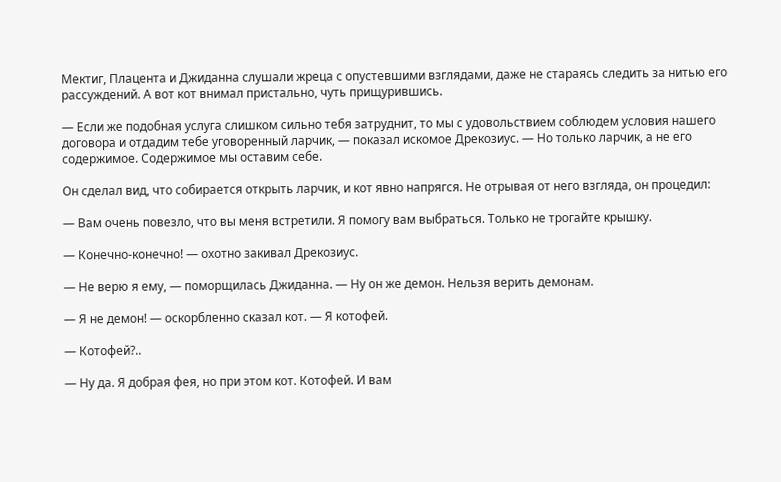Мектиг, Плацента и Джиданна слушали жреца с опустевшими взглядами, даже не стараясь следить за нитью его рассуждений. А вот кот внимал пристально, чуть прищурившись.

— Если же подобная услуга слишком сильно тебя затруднит, то мы с удовольствием соблюдем условия нашего договора и отдадим тебе уговоренный ларчик, — показал искомое Дрекозиус. — Но только ларчик, а не его содержимое. Содержимое мы оставим себе.

Он сделал вид, что собирается открыть ларчик, и кот явно напрягся. Не отрывая от него взгляда, он процедил:

— Вам очень повезло, что вы меня встретили. Я помогу вам выбраться. Только не трогайте крышку.

— Конечно-конечно! — охотно закивал Дрекозиус.

— Не верю я ему, — поморщилась Джиданна. — Ну он же демон. Нельзя верить демонам.

— Я не демон! — оскорбленно сказал кот. — Я котофей.

— Котофей?..

— Ну да. Я добрая фея, но при этом кот. Котофей. И вам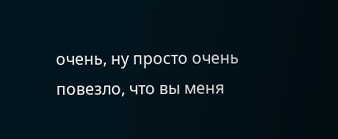очень, ну просто очень повезло, что вы меня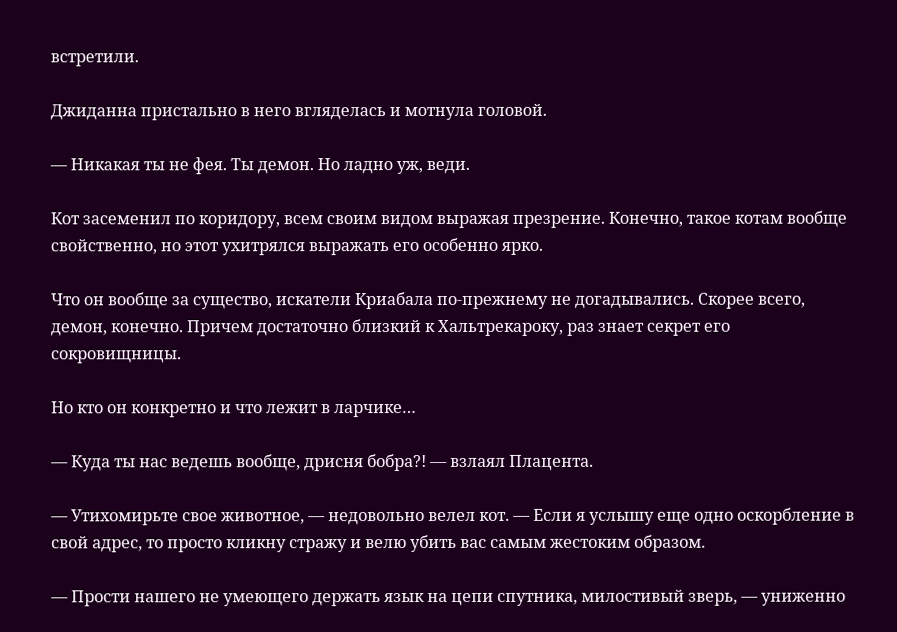встретили.

Джиданна пристально в него вгляделась и мотнула головой.

— Никакая ты не фея. Ты демон. Но ладно уж, веди.

Кот засеменил по коридору, всем своим видом выражая презрение. Конечно, такое котам вообще свойственно, но этот ухитрялся выражать его особенно ярко.

Что он вообще за существо, искатели Криабала по-прежнему не догадывались. Скорее всего, демон, конечно. Причем достаточно близкий к Хальтрекароку, раз знает секрет его сокровищницы.

Но кто он конкретно и что лежит в ларчике…

— Куда ты нас ведешь вообще, дрисня бобра?! — взлаял Плацента.

— Утихомирьте свое животное, — недовольно велел кот. — Если я услышу еще одно оскорбление в свой адрес, то просто кликну стражу и велю убить вас самым жестоким образом.

— Прости нашего не умеющего держать язык на цепи спутника, милостивый зверь, — униженно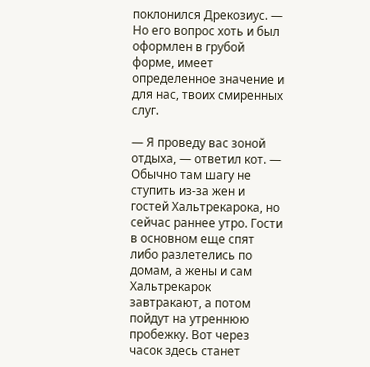поклонился Дрекозиус. — Но его вопрос хоть и был оформлен в грубой форме, имеет определенное значение и для нас, твоих смиренных слуг.

— Я проведу вас зоной отдыха, — ответил кот. — Обычно там шагу не ступить из-за жен и гостей Хальтрекарока, но сейчас раннее утро. Гости в основном еще спят либо разлетелись по домам, а жены и сам Хальтрекарок завтракают, а потом пойдут на утреннюю пробежку. Вот через часок здесь станет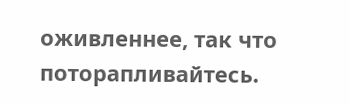оживленнее, так что поторапливайтесь.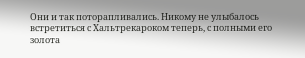Они и так поторапливались. Никому не улыбалось встретиться с Хальтрекароком теперь, с полными его золота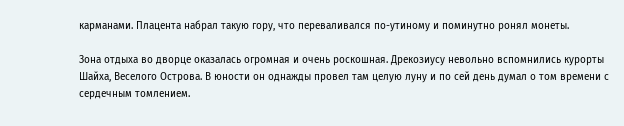карманами. Плацента набрал такую гору, что переваливался по-утиному и поминутно ронял монеты.

Зона отдыха во дворце оказалась огромная и очень роскошная. Дрекозиусу невольно вспомнились курорты Шайха, Веселого Острова. В юности он однажды провел там целую луну и по сей день думал о том времени с сердечным томлением.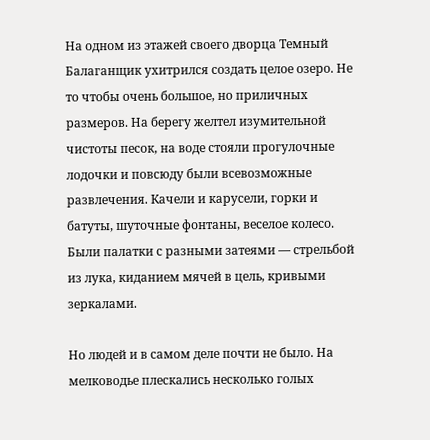На одном из этажей своего дворца Темный Балаганщик ухитрился создать целое озеро. Не то чтобы очень большое, но приличных размеров. На берегу желтел изумительной чистоты песок, на воде стояли прогулочные лодочки и повсюду были всевозможные развлечения. Качели и карусели, горки и батуты, шуточные фонтаны, веселое колесо. Были палатки с разными затеями — стрельбой из лука, киданием мячей в цель, кривыми зеркалами.

Но людей и в самом деле почти не было. На мелководье плескались несколько голых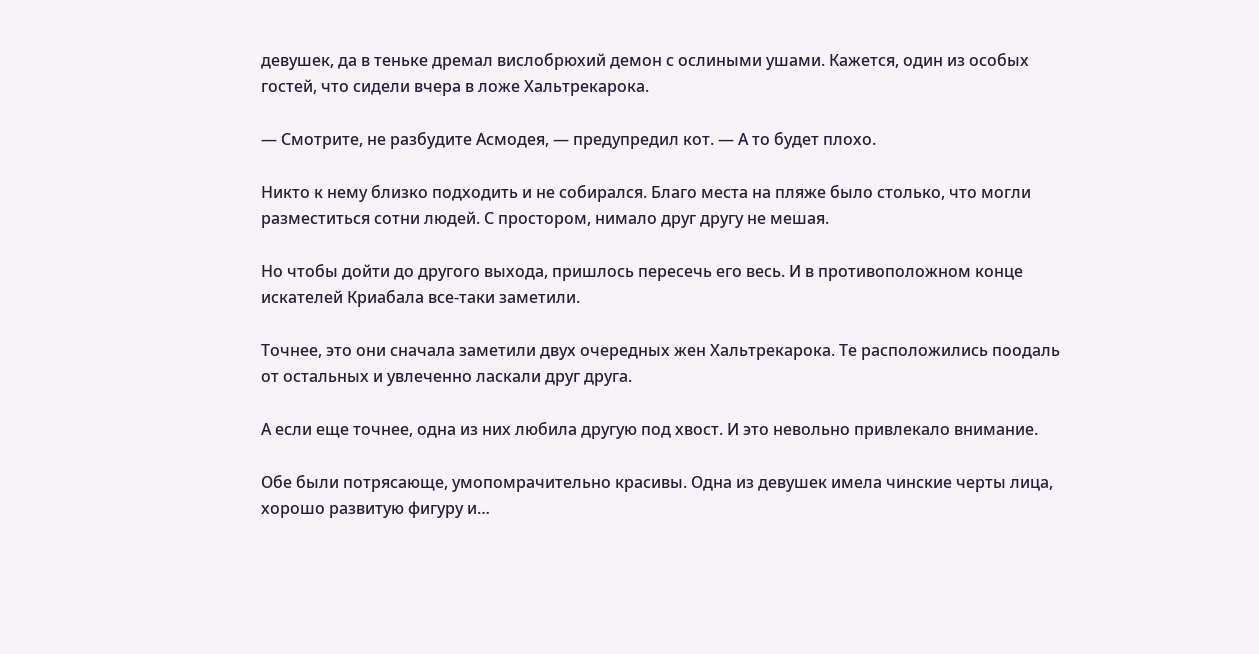девушек, да в теньке дремал вислобрюхий демон с ослиными ушами. Кажется, один из особых гостей, что сидели вчера в ложе Хальтрекарока.

— Смотрите, не разбудите Асмодея, — предупредил кот. — А то будет плохо.

Никто к нему близко подходить и не собирался. Благо места на пляже было столько, что могли разместиться сотни людей. С простором, нимало друг другу не мешая.

Но чтобы дойти до другого выхода, пришлось пересечь его весь. И в противоположном конце искателей Криабала все-таки заметили.

Точнее, это они сначала заметили двух очередных жен Хальтрекарока. Те расположились поодаль от остальных и увлеченно ласкали друг друга.

А если еще точнее, одна из них любила другую под хвост. И это невольно привлекало внимание.

Обе были потрясающе, умопомрачительно красивы. Одна из девушек имела чинские черты лица, хорошо развитую фигуру и…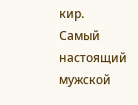кир. Самый настоящий мужской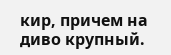кир, причем на диво крупный.